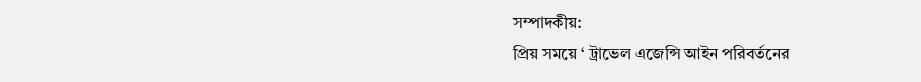সম্পাদকীয়:
প্রিয় সময়ে ‘ ট্রাভেল এজেন্সি আইন পরিবর্তনের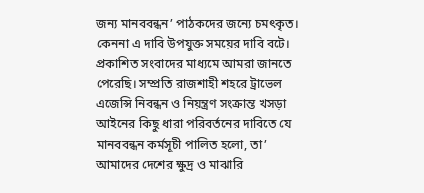জন্য মানববন্ধন’ পাঠকদের জন্যে চমৎকৃত। কেননা এ দাবি উপযুক্ত সময়ের দাবি বটে। প্রকাশিত সংবাদের মাধ্যমে আমরা জানতে পেরেছি। সম্প্রতি রাজশাহী শহরে ট্রাভেল এজেন্সি নিবন্ধন ও নিয়ন্ত্রণ সংক্রান্ত খসড়া আইনের কিছু ধারা পরিবর্তনের দাবিতে যে মানববন্ধন কর্মসূচী পালিত হলো, তা’ আমাদের দেশের ক্ষুদ্র ও মাঝারি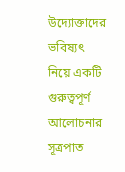উদ্যোক্তাদের ভবিষ্যৎ নিয়ে একটি গুরুত্বপূর্ণ আলোচনার সূত্রপাত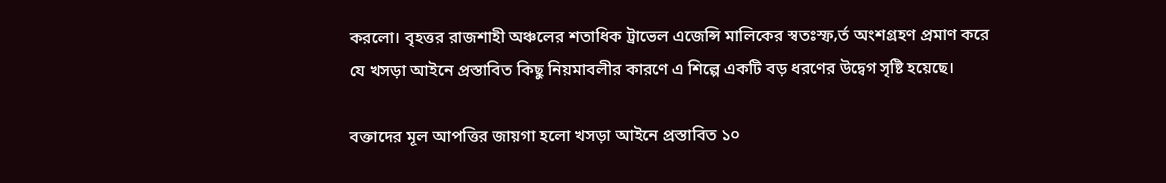করলো। বৃহত্তর রাজশাহী অঞ্চলের শতাধিক ট্রাভেল এজেন্সি মালিকের স্বতঃস্ফ‚র্ত অংশগ্রহণ প্রমাণ করে যে খসড়া আইনে প্রস্তাবিত কিছু নিয়মাবলীর কারণে এ শিল্পে একটি বড় ধরণের উদ্বেগ সৃষ্টি হয়েছে।

বক্তাদের মূল আপত্তির জায়গা হলো খসড়া আইনে প্রস্তাবিত ১০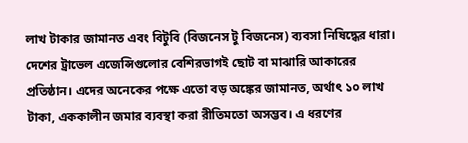লাখ টাকার জামানত এবং বিটুবি (বিজনেস টু বিজনেস) ব্যবসা নিষিদ্ধের ধারা। দেশের ট্রাভেল এজেন্সিগুলোর বেশিরভাগই ছোট বা মাঝারি আকারের প্রতিষ্ঠান। এদের অনেকের পক্ষে এতো বড় অঙ্কের জামানত, অর্থাৎ ১০ লাখ টাকা, এককালীন জমার ব্যবস্থা করা রীতিমতো অসম্ভব। এ ধরণের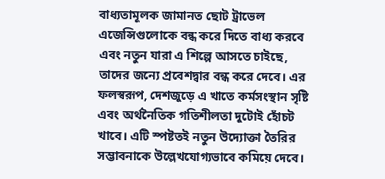বাধ্যতামূলক জামানত ছোট ট্রাভেল এজেন্সিগুলোকে বন্ধ করে দিতে বাধ্য করবে এবং নতুন যারা এ শিল্পে আসতে চাইছে, তাদের জন্যে প্রবেশদ্বার বন্ধ করে দেবে। এর ফলস্বরূপ, দেশজুড়ে এ খাতে কর্মসংস্থান সৃষ্টি এবং অর্থনৈতিক গতিশীলতা দুটোই হোঁচট খাবে। এটি স্পষ্টতই নতুন উদ্যোক্তা তৈরির সম্ভাবনাকে উল্লেখযোগ্যভাবে কমিয়ে দেবে।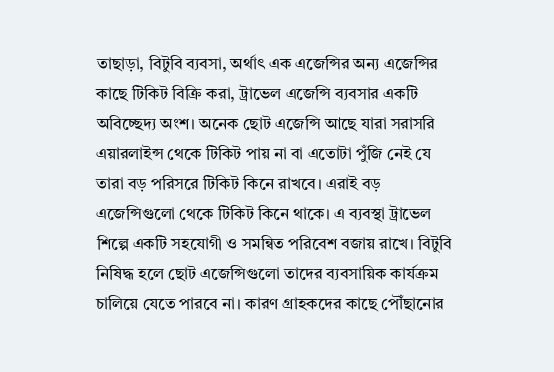তাছাড়া, বিটুবি ব্যবসা, অর্থাৎ এক এজেন্সির অন্য এজেন্সির কাছে টিকিট বিক্রি করা, ট্রাভেল এজেন্সি ব্যবসার একটি অবিচ্ছেদ্য অংশ। অনেক ছোট এজেন্সি আছে যারা সরাসরি এয়ারলাইন্স থেকে টিকিট পায় না বা এতোটা পুঁজি নেই যে তারা বড় পরিসরে টিকিট কিনে রাখবে। এরাই বড় এজেন্সিগুলো থেকে টিকিট কিনে থাকে। এ ব্যবস্থা ট্রাভেল শিল্পে একটি সহযোগী ও সমন্বিত পরিবেশ বজায় রাখে। বিটুবি নিষিদ্ধ হলে ছোট এজেন্সিগুলো তাদের ব্যবসায়িক কার্যক্রম চালিয়ে যেতে পারবে না। কারণ গ্রাহকদের কাছে পৌঁছানোর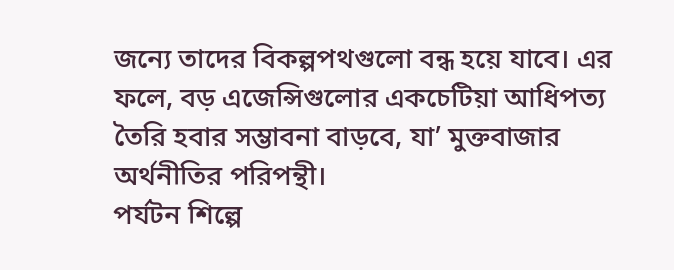জন্যে তাদের বিকল্পপথগুলো বন্ধ হয়ে যাবে। এর ফলে, বড় এজেন্সিগুলোর একচেটিয়া আধিপত্য তৈরি হবার সম্ভাবনা বাড়বে, যা’ মুক্তবাজার অর্থনীতির পরিপন্থী।
পর্যটন শিল্পে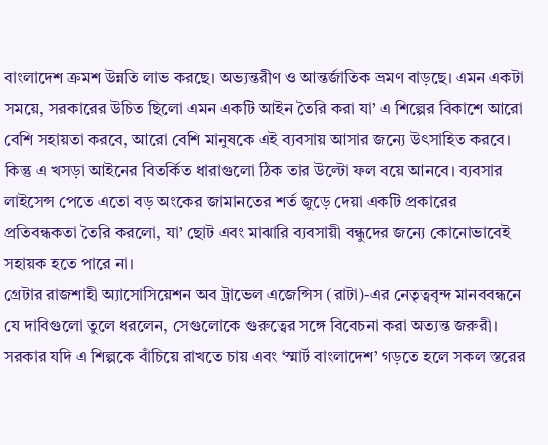বাংলাদেশ ক্রমশ উন্নতি লাভ করছে। অভ্যন্তরীণ ও আন্তর্জাতিক ভ্রমণ বাড়ছে। এমন একটা সময়ে, সরকারের উচিত ছিলো এমন একটি আইন তৈরি করা যা’ এ শিল্পের বিকাশে আরো বেশি সহায়তা করবে, আরো বেশি মানুষকে এই ব্যবসায় আসার জন্যে উৎসাহিত করবে। কিন্তু এ খসড়া আইনের বিতর্কিত ধারাগুলো ঠিক তার উল্টো ফল বয়ে আনবে। ব্যবসার লাইসেন্স পেতে এতো বড় অংকের জামানতের শর্ত জুড়ে দেয়া একটি প্রকারের প্রতিবন্ধকতা তৈরি করলো, যা’ ছোট এবং মাঝারি ব্যবসায়ী বন্ধুদের জন্যে কোনোভাবেই সহায়ক হতে পারে না।
গ্রেটার রাজশাহী অ্যাসোসিয়েশন অব ট্রাভেল এজেন্সিস (রাটা)-এর নেতৃত্ববৃন্দ মানববন্ধনে যে দাবিগুলো তুলে ধরলেন, সেগুলোকে গুরুত্বের সঙ্গে বিবেচনা করা অত্যন্ত জরুরী। সরকার যদি এ শিল্পকে বাঁচিয়ে রাখতে চায় এবং ‘স্মার্ট বাংলাদেশ’ গড়তে হলে সকল স্তরের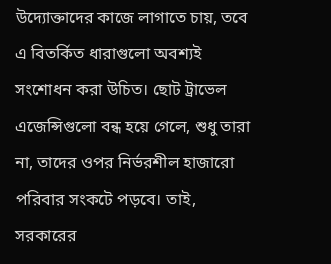উদ্যোক্তাদের কাজে লাগাতে চায়, তবে এ বিতর্কিত ধারাগুলো অবশ্যই সংশোধন করা উচিত। ছোট ট্রাভেল এজেন্সিগুলো বন্ধ হয়ে গেলে, শুধু তারা না, তাদের ওপর নির্ভরশীল হাজারো পরিবার সংকটে পড়বে। তাই, সরকারের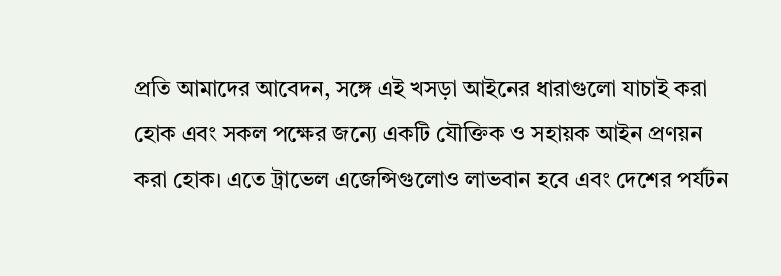প্রতি আমাদের আবেদন, সঙ্গে এই খসড়া আইনের ধারাগুলো যাচাই করা হোক এবং সকল পক্ষের জন্যে একটি যৌক্তিক ও সহায়ক আইন প্রণয়ন করা হোক। এতে ট্রাভেল এজেন্সিগুলোও লাভবান হবে এবং দেশের পর্যটন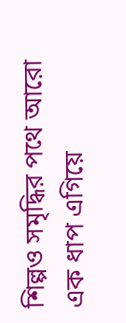শিল্পও সমৃদ্ধির পথে আরো এক ধাপ এগিয়ে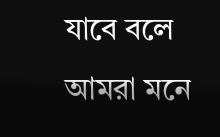যাবে বলে আমরা মনে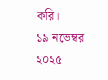করি।
১৯ নভেম্বর ২০২৫